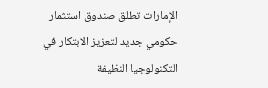الإمارات تطلق صندوق استثمار حكومي جديد لتعزيز الابتكار في التكنولوجيا النظيفة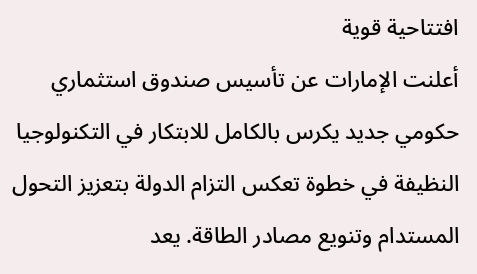افتتاحية قوية
أعلنت الإمارات عن تأسيس صندوق استثماري حكومي جديد يكرس بالكامل للابتكار في التكنولوجيا النظيفة في خطوة تعكس التزام الدولة بتعزيز التحول المستدام وتنويع مصادر الطاقة. يعد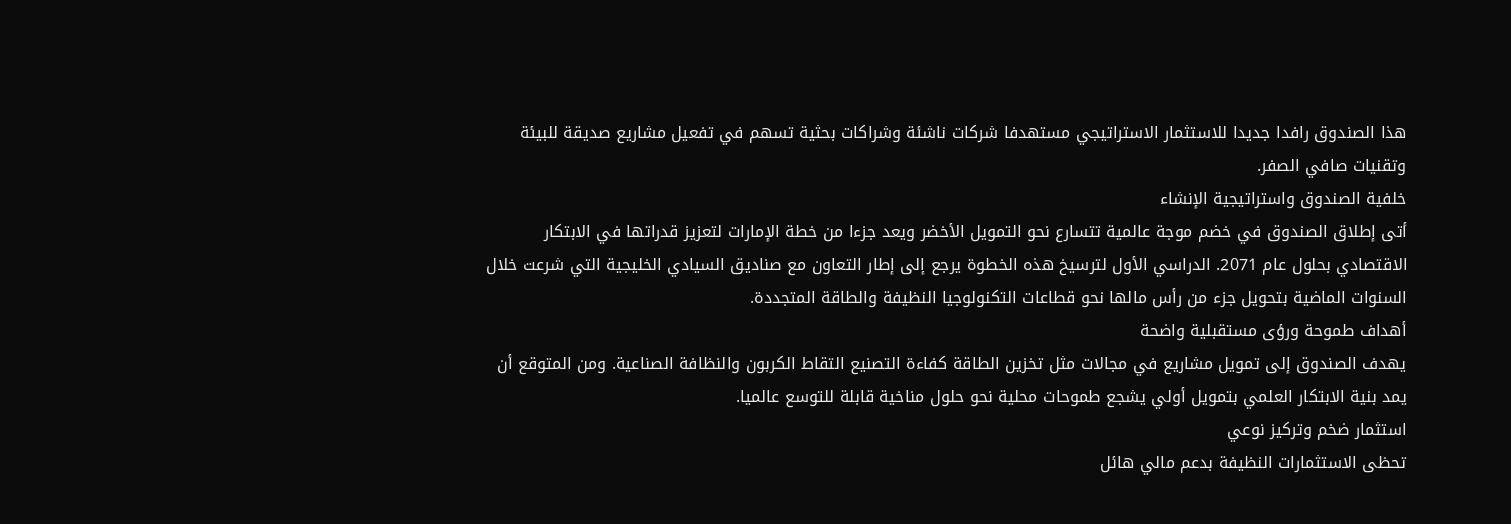هذا الصندوق رافدا جديدا للاستثمار الاستراتيجي مستهدفا شركات ناشئة وشراكات بحثية تسهم في تفعيل مشاريع صديقة للبيئة وتقنيات صافي الصفر.
خلفية الصندوق واستراتيجية الإنشاء
أتى إطلاق الصندوق في خضم موجة عالمية تتسارع نحو التمويل الأخضر ويعد جزءا من خطة الإمارات لتعزيز قدراتها في الابتكار الاقتصادي بحلول عام 2071. الدراسي الأول لترسيخ هذه الخطوة يرجع إلى إطار التعاون مع صناديق السيادي الخليجية التي شرعت خلال السنوات الماضية بتحويل جزء من رأس مالها نحو قطاعات التكنولوجيا النظيفة والطاقة المتجددة.
أهداف طموحة ورؤى مستقبلية واضحة
يهدف الصندوق إلى تمويل مشاريع في مجالات مثل تخزين الطاقة كفاءة التصنيع التقاط الكربون والنظافة الصناعية. ومن المتوقع أن يمد بنية الابتكار العلمي بتمويل أولي يشجع طموحات محلية نحو حلول مناخية قابلة للتوسع عالميا.
استثمار ضخم وتركيز نوعي
تحظى الاستثمارات النظيفة بدعم مالي هائل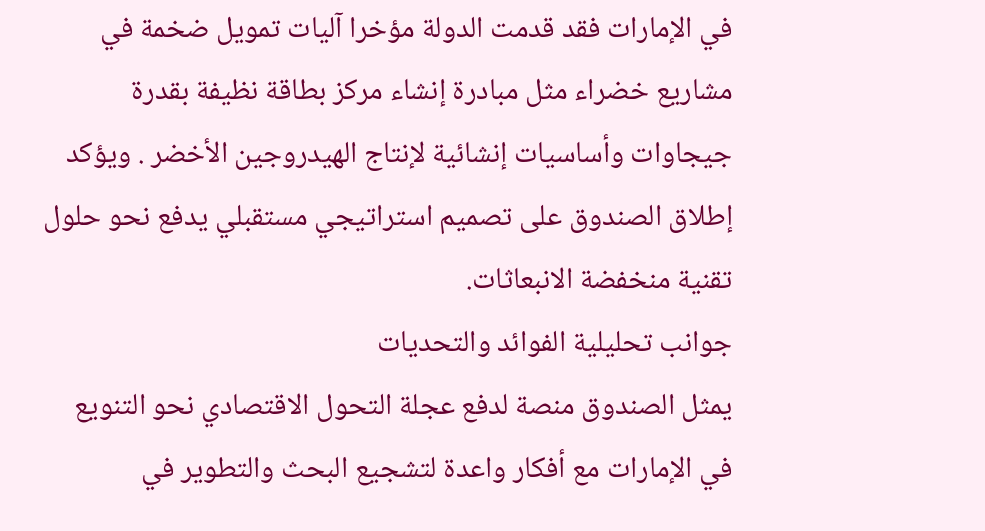في الإمارات فقد قدمت الدولة مؤخرا آليات تمويل ضخمة في مشاريع خضراء مثل مبادرة إنشاء مركز بطاقة نظيفة بقدرة جيجاوات وأساسيات إنشائية لإنتاج الهيدروجين الأخضر . ويؤكد إطلاق الصندوق على تصميم استراتيجي مستقبلي يدفع نحو حلول تقنية منخفضة الانبعاثات.
جوانب تحليلية الفوائد والتحديات
يمثل الصندوق منصة لدفع عجلة التحول الاقتصادي نحو التنويع في الإمارات مع أفكار واعدة لتشجيع البحث والتطوير في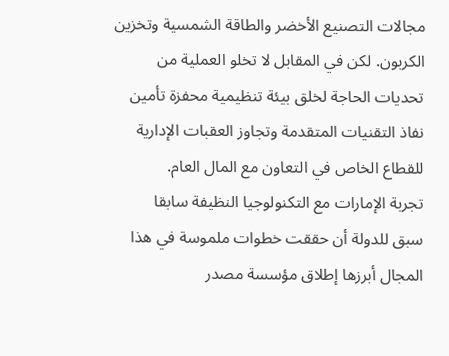مجالات التصنيع الأخضر والطاقة الشمسية وتخزين الكربون. لكن في المقابل لا تخلو العملية من تحديات الحاجة لخلق بيئة تنظيمية محفزة تأمين نفاذ التقنيات المتقدمة وتجاوز العقبات الإدارية للقطاع الخاص في التعاون مع المال العام.
تجربة الإمارات مع التكنولوجيا النظيفة سابقا
سبق للدولة أن حققت خطوات ملموسة في هذا المجال أبرزها إطلاق مؤسسة مصدر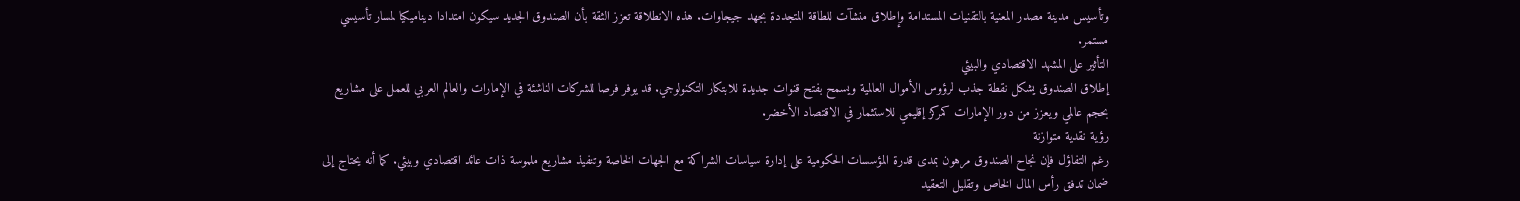وتأسيس مدينة مصدر المعنية بالتقنيات المستدامة وإطلاق منشآت للطاقة المتجددة بجهد جيجاوات. هذه الانطلاقة تعزز الثقة بأن الصندوق الجديد سيكون امتدادا ديناميكيا لمسار تأسيسي مستمر.
التأثير على المشهد الاقتصادي والبيئي
إطلاق الصندوق يشكل نقطة جذب لرؤوس الأموال العالمية ويسمح بفتح قنوات جديدة للابتكار التكنولوجي. قد يوفر فرصا للشركات الناشئة في الإمارات والعالم العربي للعمل على مشاريع بحجم عالمي ويعزز من دور الإمارات كمركز إقليمي للاستثمار في الاقتصاد الأخضر.
رؤية نقدية متوازنة
رغم التفاؤل فإن نجاح الصندوق مرهون بمدى قدرة المؤسسات الحكومية على إدارة سياسات الشراكة مع الجهات الخاصة وتنفيذ مشاريع ملموسة ذات عائد اقتصادي وبيئي. كما أنه يحتاج إلى ضمان تدفق رأس المال الخاص وتقليل التعقيد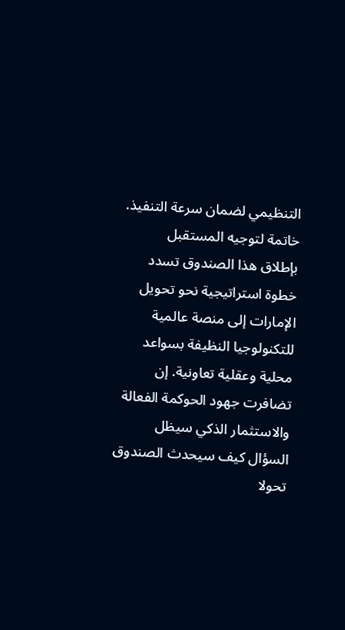التنظيمي لضمان سرعة التنفيذ.
خاتمة لتوجيه المستقبل
بإطلاق هذا الصندوق تسدد خطوة استراتيجية نحو تحويل الإمارات إلى منصة عالمية للتكنولوجيا النظيفة بسواعد محلية وعقلية تعاونية. إن تضافرت جهود الحوكمة الفعالة والاستثمار الذكي سيظل السؤال كيف سيحدث الصندوق تحولا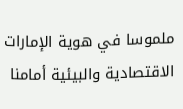ملموسا في هوية الإمارات الاقتصادية والبيئية أمامنا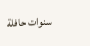سنوات حافلة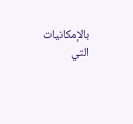بالإمكانيات التي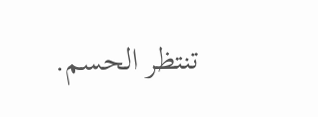تنتظر الحسم.